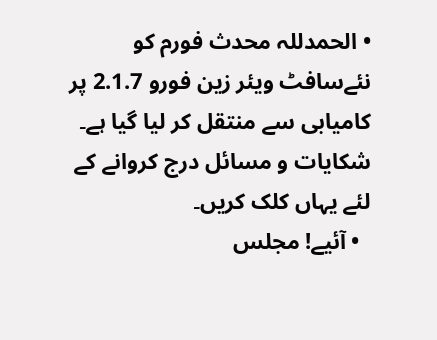• الحمدللہ محدث فورم کو نئےسافٹ ویئر زین فورو 2.1.7 پر کامیابی سے منتقل کر لیا گیا ہے۔ شکایات و مسائل درج کروانے کے لئے یہاں کلک کریں۔
  • آئیے! مجلس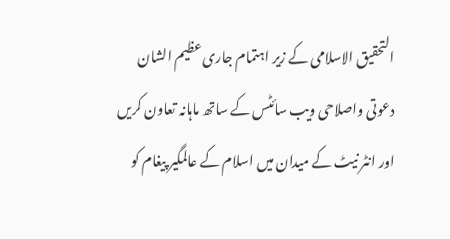التحقیق الاسلامی کے زیر اہتمام جاری عظیم الشان دعوتی واصلاحی ویب سائٹس کے ساتھ ماہانہ تعاون کریں اور انٹر نیٹ کے میدان میں اسلام کے عالمگیر پیغام کو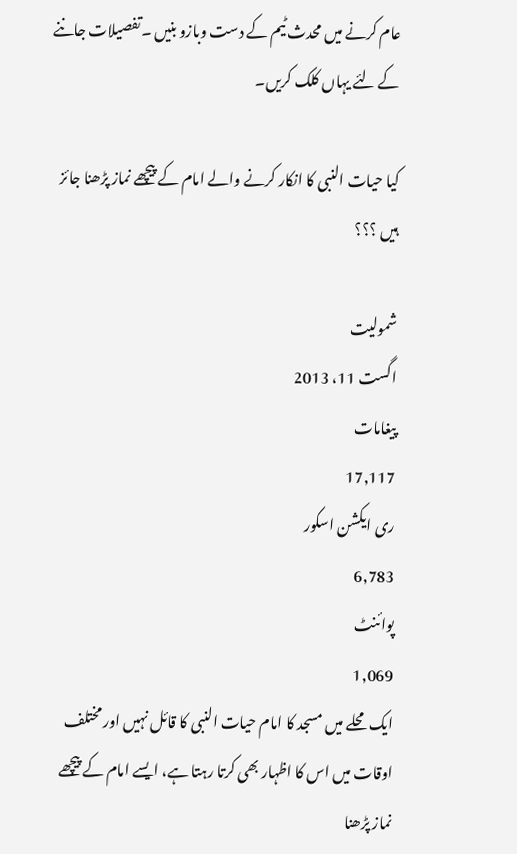عام کرنے میں محدث ٹیم کے دست وبازو بنیں ۔تفصیلات جاننے کے لئے یہاں کلک کریں۔

کیا حیات النبی کا انکار کرنے والے امام کے پیچھے نماز پڑھنا جائز ہیں ؟؟؟

شمولیت
اگست 11، 2013
پیغامات
17,117
ری ایکشن اسکور
6,783
پوائنٹ
1,069
ایک محلے میں مسجد کا امام حیات النبی کا قائل نہیں اور مختلف اوقات میں اس کا اظہار بھی کرتا رہتا ہے، ایسے امام کے پیچھے نماز پڑھنا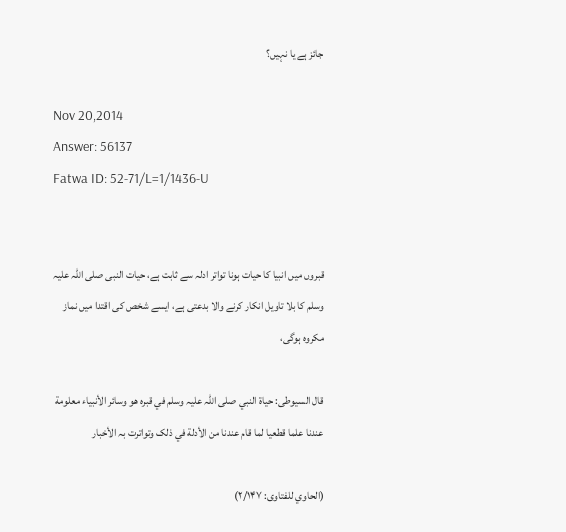جائز ہے یا نہیں؟

Nov 20,2014
Answer: 56137
Fatwa ID: 52-71/L=1/1436-U


قبروں میں انبیا کا حیات ہونا تواتر ادلہ سے ثابت ہے، حیات النبی صلی اللہ علیہ وسلم کا بلا تاویل انکار کرنے والا بدعتی ہے، ایسے شخص کی اقتدا میں نماز مکروہ ہوگی،

قال السیوطی: حیاة النبي صلی اللہ علیہ وسلم في قبرہ ھو وسائر الأنبیاء معلومة عندنا علما قطعیا لما قام عندنا من الأدلة في ذلک وتواترت بہ الأخبار

(الحاوي للفتاوی: ۲/۱۴۷)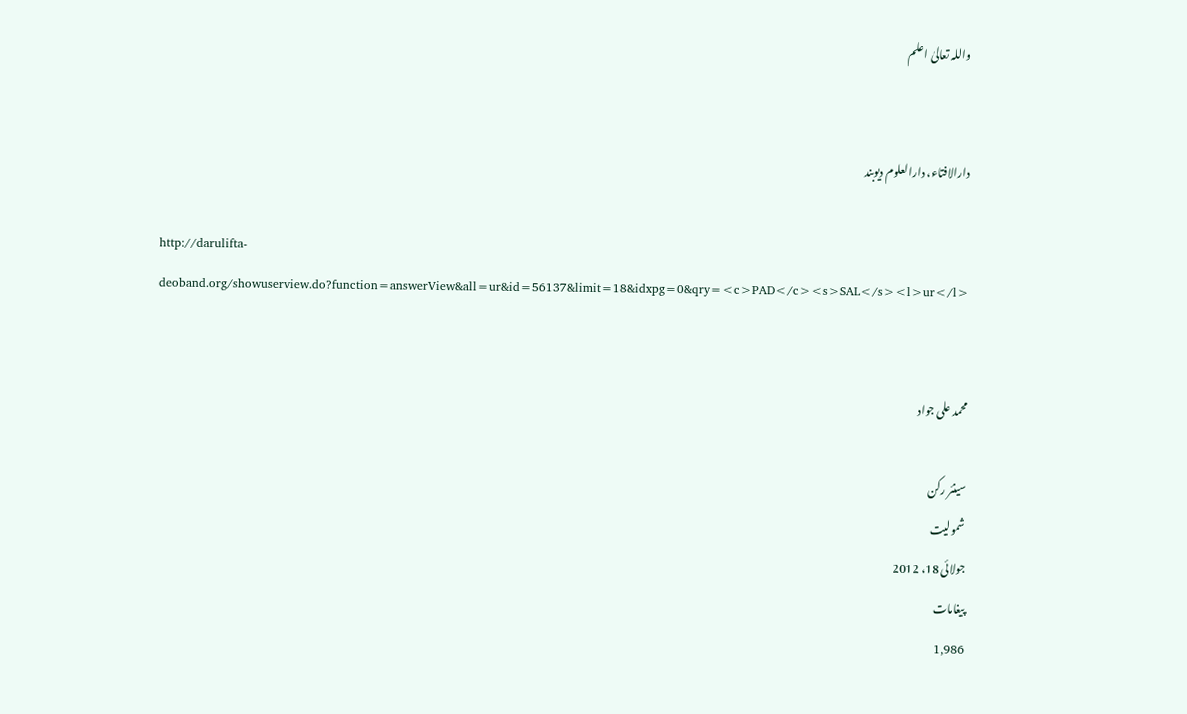واللہ تعالیٰ اعلم


دارالافتاء، دارالعلوم دیوبند

http://darulifta-deoband.org/showuserview.do?function=answerView&all=ur&id=56137&limit=18&idxpg=0&qry=<c>PAD</c><s>SAL</s><l>ur</l>


محمد علی جواد

سینئر رکن
شمولیت
جولائی 18، 2012
پیغامات
1,986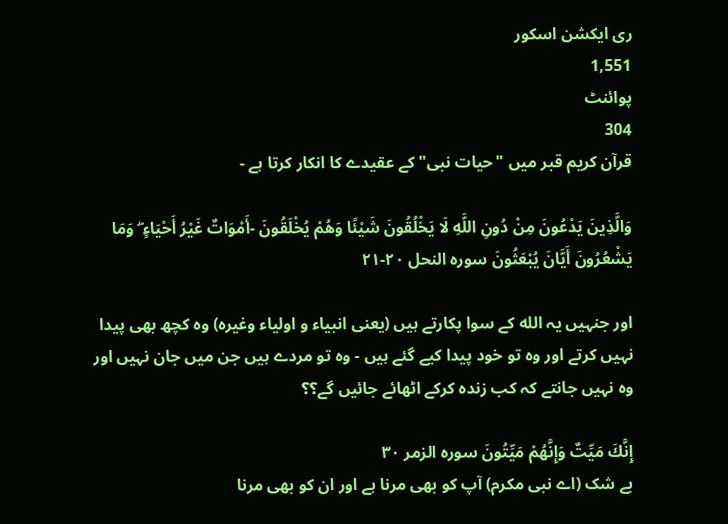ری ایکشن اسکور
1,551
پوائنٹ
304
قرآن کریم قبر میں "حیات نبی" کے عقیدے کا انکار کرتا ہے -

وَالَّذِينَ يَدْعُونَ مِنْ دُونِ اللَّهِ لَا يَخْلُقُونَ شَيْئًا وَهُمْ يُخْلَقُونَ -أَمْوَاتٌ غَيْرُ أَحْيَاءٍ ۖ وَمَا يَشْعُرُونَ أَيَّانَ يُبْعَثُونَ سوره النحل ٢٠-٢١

اور جنہیں یہ الله کے سوا پکارتے ہیں (یعنی انبیاء و اولیاء وغیرہ) وہ کچھ بھی پیدا نہیں کرتے اور وہ تو خود پیدا کیے گئے ہیں - وہ تو مردے ہیں جن میں جان نہیں اور وہ نہیں جانتے کہ کب زندہ کرکے اٹھائے جائیں گے؟؟

إِنَّكَ مَيِّتٌ وَإِنَّهُمْ مَيِّتُونَ سوره الزمر ٣٠
بے شک (اے نبی مکرم) آپ کو بھی مرنا ہے اور ان کو بھی مرنا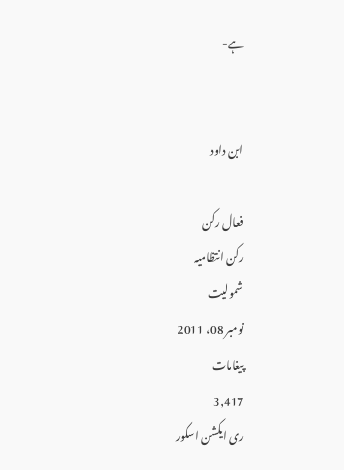ہے-


ابن داود

فعال رکن
رکن انتظامیہ
شمولیت
نومبر 08، 2011
پیغامات
3,417
ری ایکشن اسکور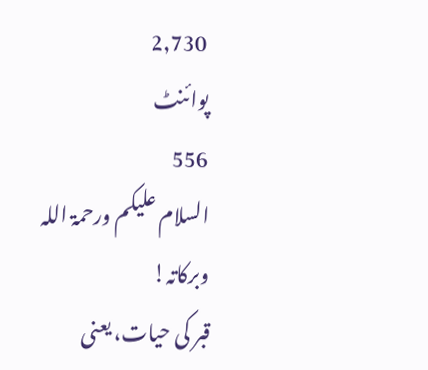2,730
پوائنٹ
556
السلام علیکم ورحمۃ اللہ وبرکاتہ!
قبر کی حیات، یعنی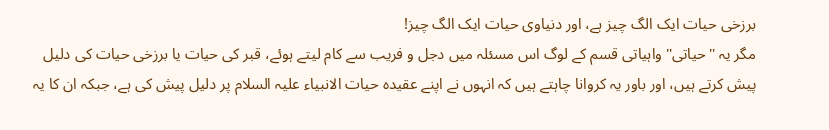برزخی حیات ایک الگ چیز ہے، اور دنیاوی حیات ایک الگ چیز!
مگر یہ ''حیاتی'' واہیاتی قسم کے لوگ اس مسئلہ میں دجل و فریب سے کام لیتے ہوئے، قبر کی حیات یا برزخی حیات کی دلیل پیش کرتے ہیں، اور باور یہ کروانا چاہتے ہیں کہ انہوں نے اپنے عقیدہ حیات الانبیاء علیہ السلام پر دلیل پیش کی ہے، جبکہ ان کا یہ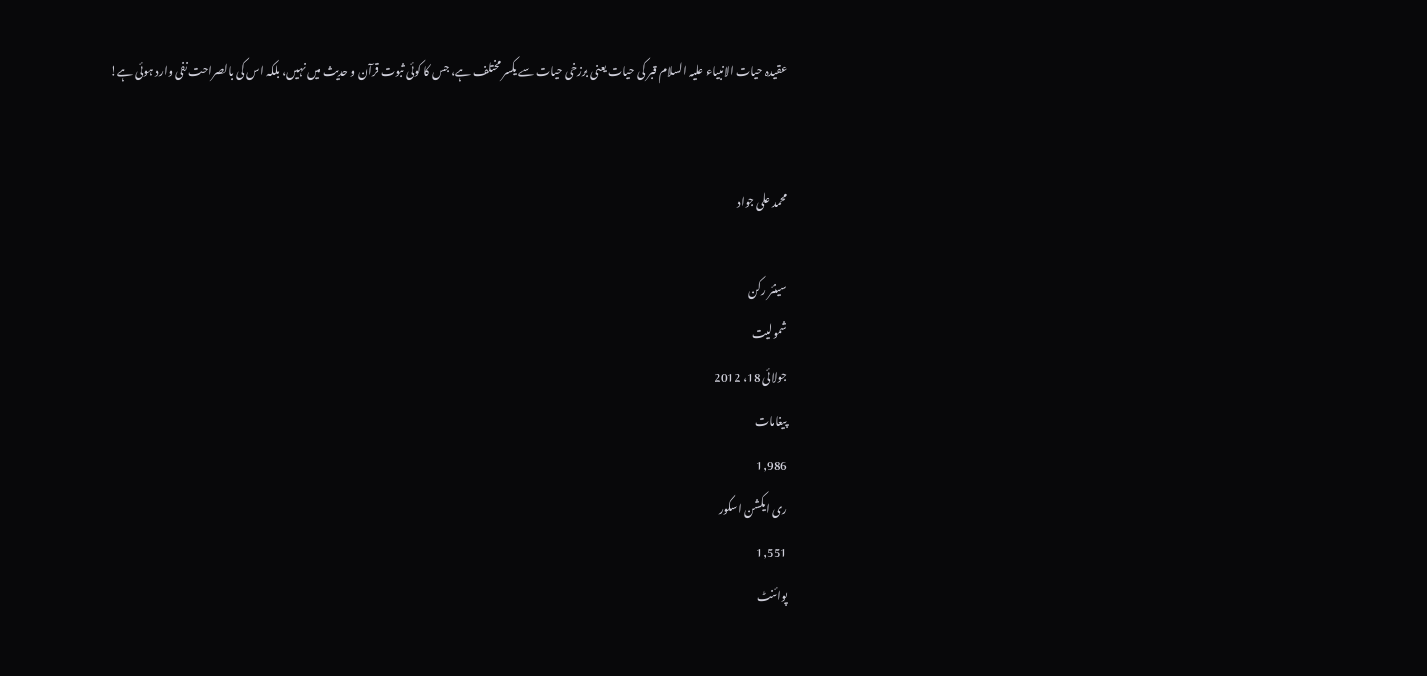عقیدہ حیات الانبیاء علیہ السلام قبر کی حیات یعنی برزخی حیات سے یکسر مختلف ہے، جس کا کوئی ثبوت قرآن و حدیث میں نہیں، بلکہ اس کی بالصراحت نفی وارد ہوئی ہے!


محمد علی جواد

سینئر رکن
شمولیت
جولائی 18، 2012
پیغامات
1,986
ری ایکشن اسکور
1,551
پوائنٹ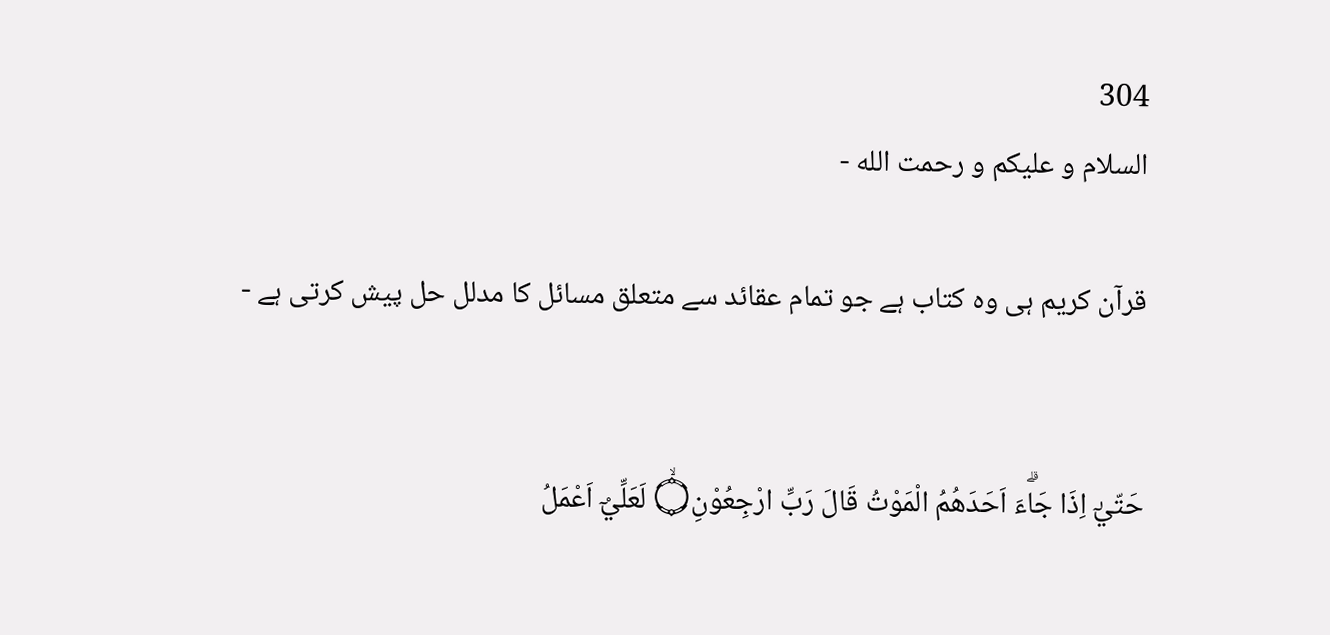304
السلام و علیکم و رحمت الله -

قرآن کریم ہی وہ کتاب ہے جو تمام عقائد سے متعلق مسائل کا مدلل حل پیش کرتی ہے -


حَتّيٰٓ اِذَا جَاۗءَ اَحَدَهُمُ الْمَوْتُ قَالَ رَبِّ ارْجِعُوْنِ۝ۙ لَعَلِّيْٓ اَعْمَلُ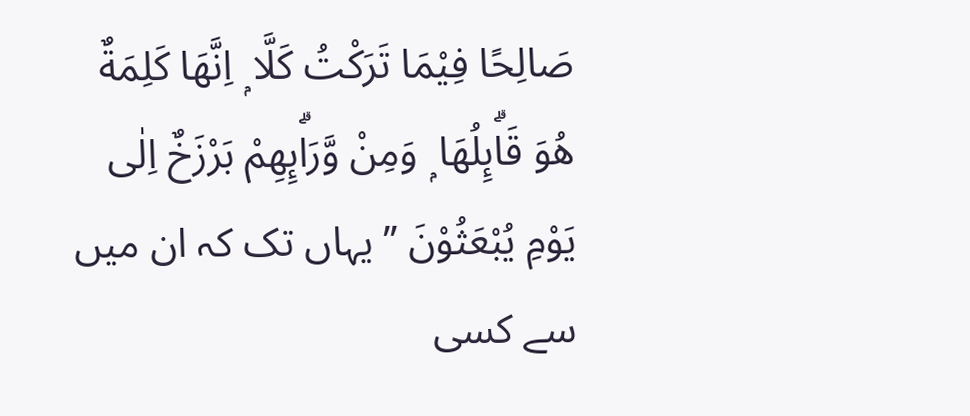صَالِحًا فِيْمَا تَرَكْتُ كَلَّا ۭ اِنَّهَا كَلِمَةٌ هُوَ قَاۗىِٕلُهَا ۭ وَمِنْ وَّرَاۗىِٕهِمْ بَرْزَخٌ اِلٰى يَوْمِ يُبْعَثُوْنَ ’’ یہاں تک کہ ان میں سے کسی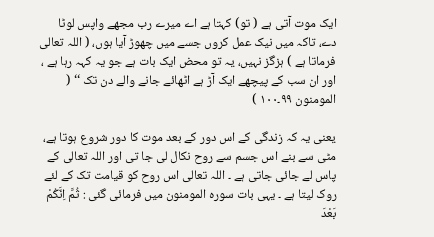ایک موت آتی ہے ( تو) کہتا ہے اے میرے رب مجھے واپس لوٹا دے، تاکہ میں نیک عمل کروں جسے میں چھوڑ آیا ہوں، ( اللہ تعالی فرماتا ہے ) ہزگز نہیں، یہ تو محض ایک بات ہے جو یہ کہہ رہا ہے ، اور ان سب کے پیچھے ایک آڑ ہے اٹھائے جانے والے دن تک ‘‘ ( المومنون ۹۹۔۱۰۰ )

یعنی یہ کہ زندگی کے اس دور کے بعد موت کا دور شروع ہوتا ہے، مٹی سے بنے اس جسم سے روح نکال لی جا تی اور اللہ تعالی کے پاس لے جائی جاتی ہے ۔ اللہ تعالی اس روح کو قیامت تک کے لئے روک لیتا ہے ۔ یہی بات سورہ المومنون میں فرمائی گئی : ثُمَّ اِنَّكُمْ بَعْدَ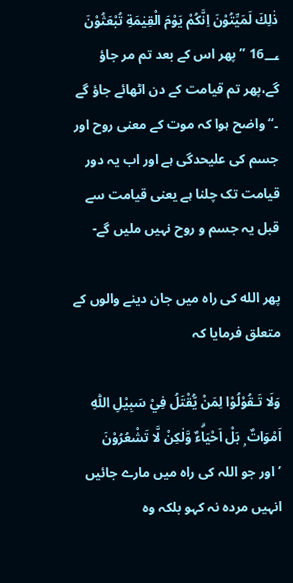ذٰلِكَ لَمَيِّتُوْنَ اِنَّكُمْ يَوْمَ الْقِيٰمَةِ تُبْعَثُوْنَ 16؀ ’’ پھر اس کے بعد تم مر جاؤ گے،پھر تم قیامت کے دن اٹھائے جاؤ گے ۔‘‘ واضح ہوا کہ موت کے معنی روح اور جسم کی علیحدگی ہے اور اب یہ دور قیامت تک چلنا ہے یعنی قیامت سے قبل یہ جسم و روح نہیں ملیں گے-

پھر الله کی راہ میں جان دینے والوں کے متعلق فرمایا کہ

وَلَا تَـقُوْلُوْا لِمَنْ يُّقْتَلُ فِيْ سَبِيْلِ اللّٰهِ اَمْوَاتٌ ۭ بَلْ اَحْيَاۗءٌ وَّلٰكِنْ لَّا تَشْعُرُوْنَ
’ اور جو اللہ کی راہ میں مارے جائیں انہیں مردہ نہ کہو بلکہ وہ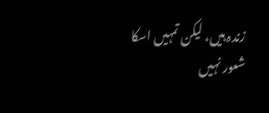زندہ ہیں، لیکن تمہیں اسکا شعور نہیں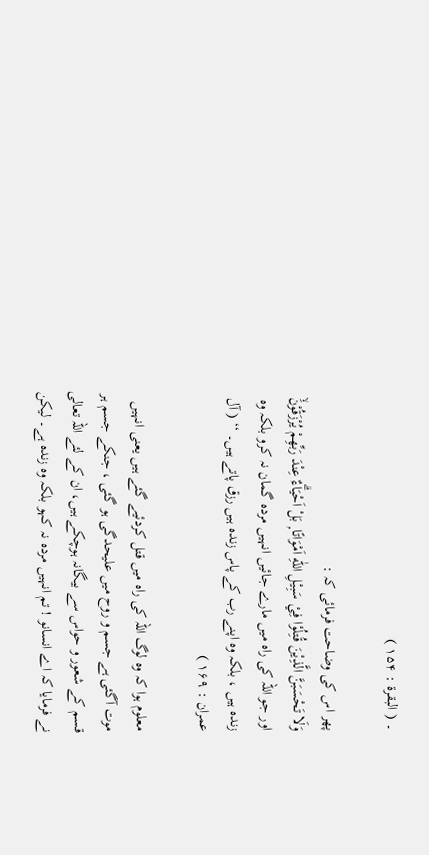۔ ( البقرۃ : ۱۵۴ )

پھر اس کی وضاحت فرمائی کہ :
وَلَا تَحْسَبَنَّ الَّذِيْنَ قُتِلُوْا فِيْ سَبِيْلِ اللّٰهِ اَمْوَاتًا ۭ بَلْ اَحْيَاۗءٌ عِنْدَ رَبِّھِمْ يُرْزَقُوْنَۙ
اور جو اللہ کی راہ میں مارے جائیں انہیں مردہ گمان نہ کرو بلکہ وہ زندہ ہیں ، بلکہ وہ اپنے رب کے پاس زندہ ہیں رزق پاتے ہیں۔ ‘‘ ( آل عمران : ۱۶۹ )

معلوم ہوا کہ وہ لوگ اللہ کی راہ میں قتل کردئیے گئے ہیں یعنی انہیں موت آگئی ہے جسم و روح میں علیحدگی ہو گئی ، جنکے جسم ہر قسم کے شعور و حواس سے بیگانہ ہوچکے ہیں، ان کے لئے اللہ تعالی نے فرمایا کہ اے انسانو ! تم انہیں مردہ نہ کہو بلکہ وہ زندہ ہے۔ لیکن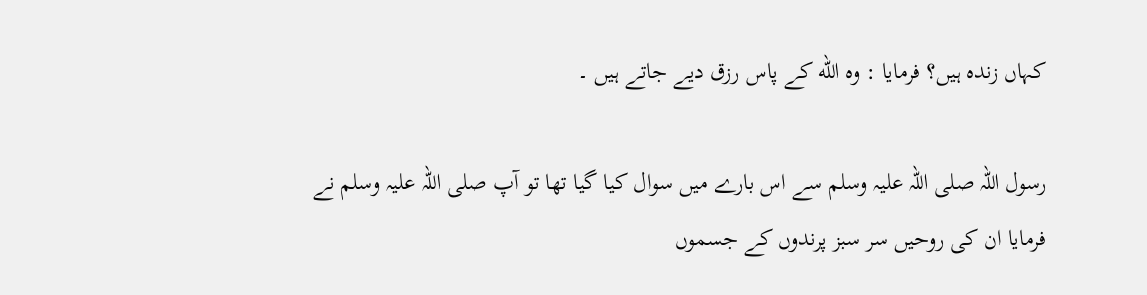کہاں زندہ ہیں؟ فرمایا : وہ الله کے پاس رزق دیے جاتے ہیں ۔

رسول اللہ صلی اللہ علیہ وسلم سے اس بارے میں سوال کیا گیا تھا تو آپ صلی اللہ علیہ وسلم نے فرمایا ان کی روحیں سر سبز پرندوں کے جسموں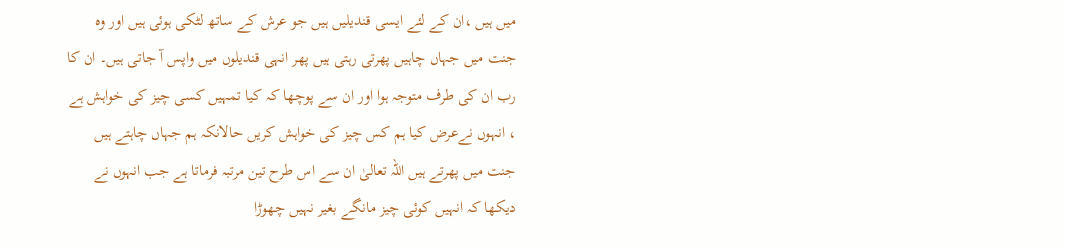میں ہیں ،ان کے لئے ایسی قندیلیں ہیں جو عرش کے ساتھ لٹکی ہوئی ہیں اور وہ جنت میں جہاں چاہیں پھرتی رہتی ہیں پھر انہی قندیلوں میں واپس آ جاتی ہیں۔ ان کا رب ان کی طرف متوجہ ہوا اور ان سے پوچھا کہ کیا تمہیں کسی چیز کی خواہش ہے ، انہوں نےعرض کیا ہم کس چیز کی خواہش کریں حالانکہ ہم جہاں چاہتے ہیں جنت میں پھرتے ہیں اللہ تعالیٰ ان سے اس طرح تین مرتبہ فرماتا ہے جب انہوں نے دیکھا کہ انہیں کوئی چیز مانگے بغیر نہیں چھوڑا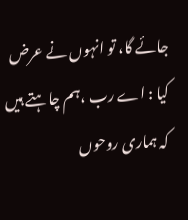جائے گا، تو انہوں نے عرض کیا : اے رب ،ہم چاہتے ہیں کہ ہماری روحوں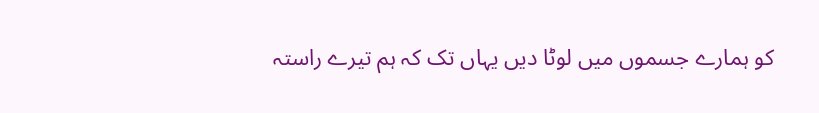کو ہمارے جسموں میں لوٹا دیں یہاں تک کہ ہم تیرے راستہ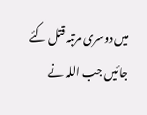میں دوسری مرتبہ قتل کئے جائیں جب اللہ نے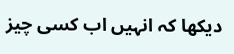دیکھا کہ انہیں اب کسی چیز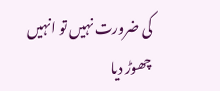کی ضرورت نہیں تو انہیں چھوڑ دیا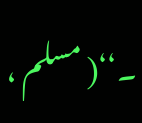۔‘‘( مسلم ،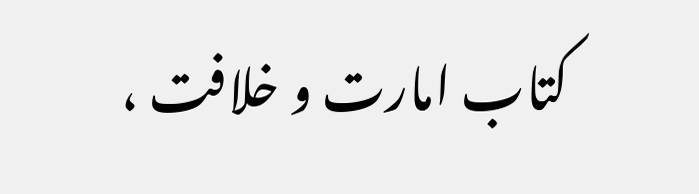کتاب امارت و خلافت ،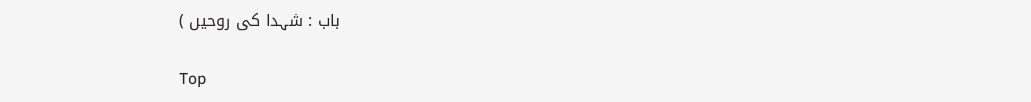باب : شہدا کی روحیں )

Top